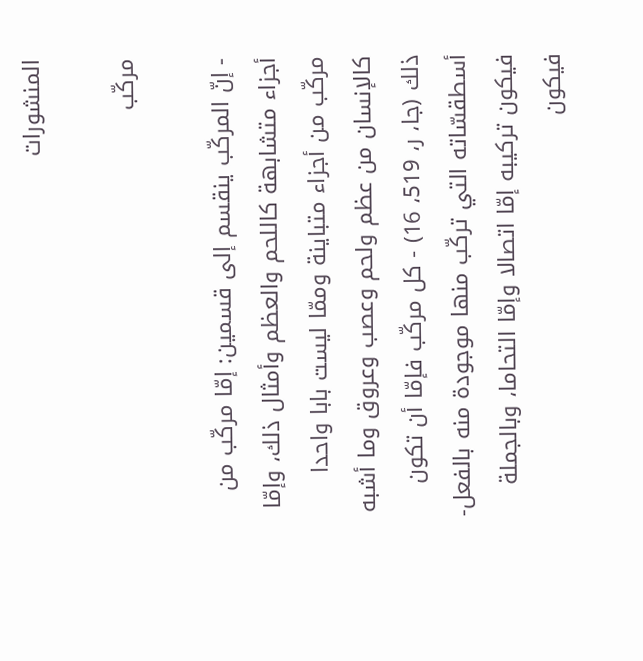المنشورات

مركّب

- إنّ المركّب ينقسم إلى قسمين: إمّا مركّب من أجزاء متشابهة كاللحم والعظم وأمثال ذلك، وإمّا مركّب من أجزاء متباينة وممّا ليست بابا واحدا كالإنسان من عظم ولحم وعصب وعروق وما أشبه ذلك (جا، ر، 519، 16) - كل مركّب فإمّا أن تكون أسطقسّاته التي تركّب منها موجودة منه بالفعل- فيكون تركيبه إمّا اتصالا وإمّا التحاما، وبالجملة فيكون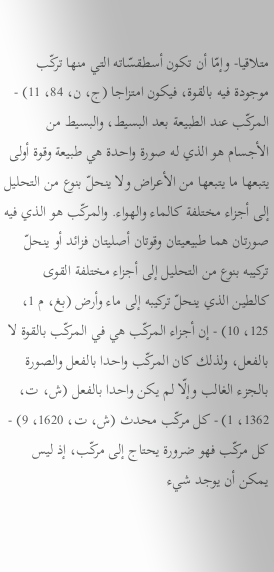متلاقيا- وإمّا أن تكون أسطقسّاته التي منها تركّب موجودة فيه بالقوة، فيكون امتزاجا (ج، ن، 84، 11) - المركّب عند الطبيعة بعد البسيط، والبسيط من الأجسام هو الذي له صورة واحدة هي طبيعة وقوة أولى يتبعها ما يتبعها من الأعراض ولا ينحلّ بنوع من التحليل إلى أجزاء مختلفة كالماء والهواء. والمركّب هو الذي فيه صورتان هما طبيعيتان وقوتان أصليتان فزائد أو ينحلّ تركيبه بنوع من التحليل إلى أجزاء مختلفة القوى كالطين الذي ينحلّ تركيبه إلى ماء وأرض (بغ، م 1، 125، 10) - إن أجزاء المركّب هي في المركّب بالقوة لا بالفعل، ولذلك كان المركّب واحدا بالفعل والصورة بالجزء الغالب وإلّا لم يكن واحدا بالفعل (ش، ت، 1362، 1) - كل مركّب محدث (ش، ت، 1620، 9) - كل مركّب فهو ضرورة يحتاج إلى مركّب، إذ ليس يمكن أن يوجد شيء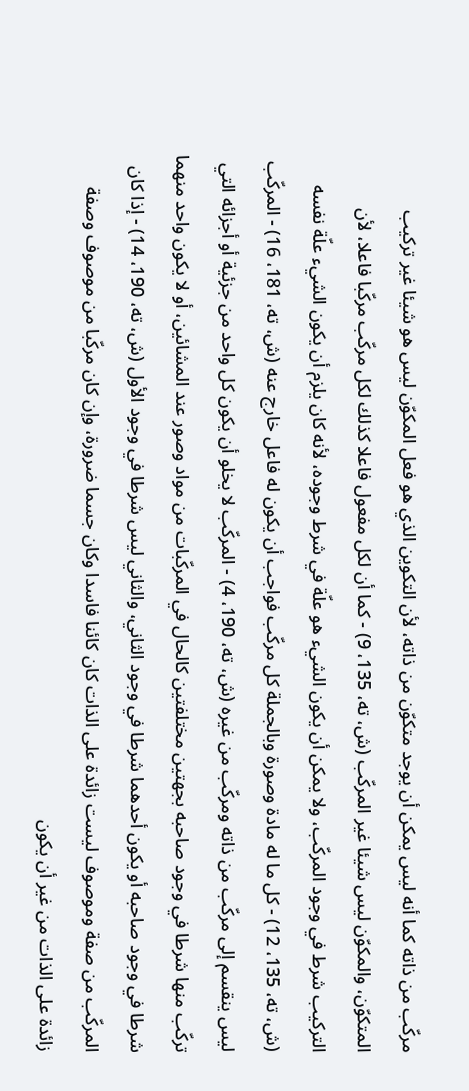مركّب من ذاته كما أنه ليس يمكن أن يوجد متكوّن من ذاته، لأن التكوين الذي هو فعل المكوّن ليس هو شيئا غير تركيب المتكوّن، والمكوّن ليس شيئا غير المركّب (ش، ته، 135، 9) - كما أن لكل مفعول فاعلا كذلك لكل مركّب مركّبا فاعلا، لأن التركيب شرط في وجود المركّب، ولا يمكن أن يكون الشيء هو علّة في شرط وجوده، لأنه كان يلزم أن يكون الشيء علّة نفسه (ش، ته، 135، 12) - كل ما له مادة وصورة وبالجملة كل مركّب فواجب أن يكون له فاعل خارج عنه (ش، ته، 181، 16) - المركّب ليس ينقسم إلى مركّب من ذاته ومركّب من غيره (ش، ته، 190، 4) - المركّب لا يخلو أن يكون كل واحد من جزئية أو أجزائه التي تركّب منها شرطا في وجود صاحبه بجهتين مختلفتين كالحال في المركّبات من مواد وصور عند المشائين، أو لا يكون واحد منهما شرطا في وجود صاحبه أو يكون أحدهما شرطا في وجود الثاني، والثاني ليس شرطا في وجود الأول (ش، ته، 190، 14) - إذا كان المركّب من صفة وموصوف ليست زائدة على الذات كان كائنا فاسدا وكان جسما ضرورة، وإن كان مركّبا من موصوف وصفة زائدة على الذات من غير أن يكون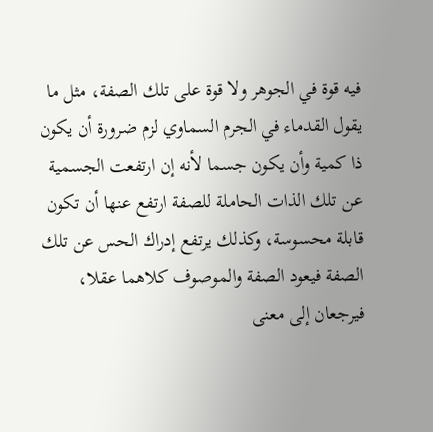فيه قوة في الجوهر ولا قوة على تلك الصفة، مثل ما يقول القدماء في الجرم السماوي لزم ضرورة أن يكون ذا كمية وأن يكون جسما لأنه إن ارتفعت الجسمية عن تلك الذات الحاملة للصفة ارتفع عنها أن تكون قابلة محسوسة، وكذلك يرتفع إدراك الحس عن تلك الصفة فيعود الصفة والموصوف كلاهما عقلا، فيرجعان إلى معنى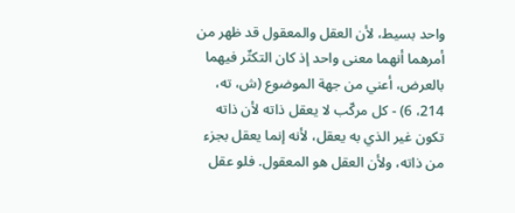واحد بسيط، لأن العقل والمعقول قد ظهر من أمرهما أنهما معنى واحد إذ كان التكثّر فيهما بالعرض، أعني من جهة الموضوع (ش، ته، 214، 6) - كل مركّب لا يعقل ذاته لأن ذاته تكون غير الذي به يعقل، لأنه إنما يعقل بجزء من ذاته، ولأن العقل هو المعقول. فلو عقل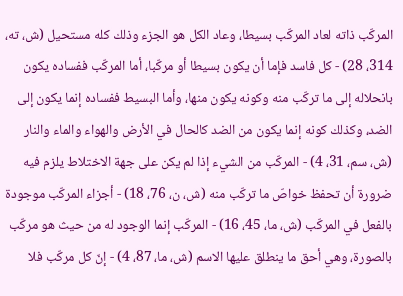المركّب ذاته لعاد المركّب بسيطا، وعاد الكل هو الجزء وذلك كله مستحيل (ش، ته، 314، 28) - كل فاسد فإما أن يكون بسيطا أو مركّبا، أما المركّب ففساده يكون بانحلاله إلى ما تركّب منه وكونه يكون منها، وأما البسيط ففساده إنما يكون إلى الضد، وكذلك كونه إنما يكون من الضد كالحال في الأرض والهواء والماء والنار (ش، سم، 31، 4) - المركّب من الشيء إذا لم يكن على جهة الاختلاط يلزم فيه ضرورة أن تحفظ خواصّ ما تركّب منه (ش، ن، 76، 18) - أجزاء المركّب موجودة بالفعل في المركّب (ش، ما، 45، 16) - المركّب إنما الوجود له من حيث هو مركّب بالصورة، وهي أحق ما ينطلق عليها الاسم (ش، ما، 87، 4) - إنّ كل مركّب فلا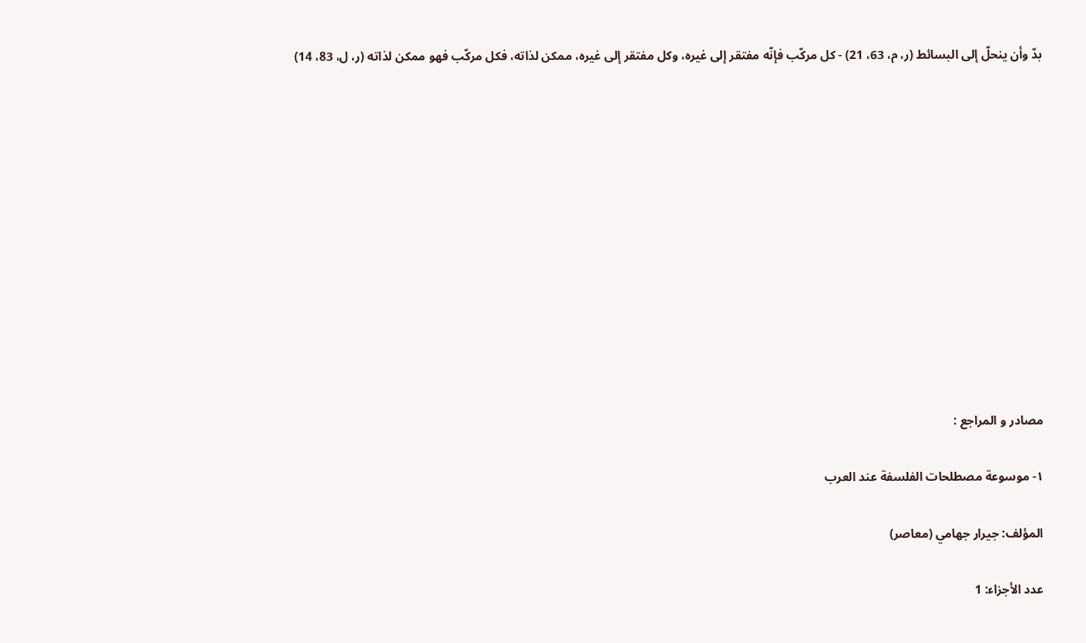بدّ وأن ينحلّ إلى البسائط (ر، م، 63، 21) - كل مركّب فإنّه مفتقر إلى غيره، وكل مفتقر إلى غيره، ممكن لذاته، فكل مركّب فهو ممكن لذاته (ر، ل، 83، 14)












مصادر و المراجع :

١- موسوعة مصطلحات الفلسفة عند العرب

المؤلف: جيرار جهامي (معاصر)

عدد الأجزاء: 1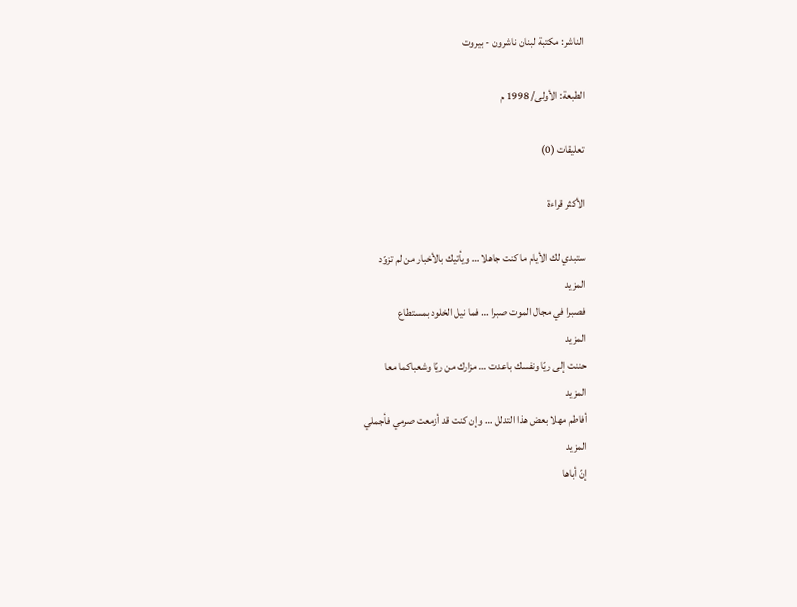الناشر: مكتبة لبنان ناشرون - بيروت

الطبعة: الأولى/ 1998 م

تعليقات (0)

الأكثر قراءة

ستبدي لك الأيام ما كنت جاهلا … ويأتيك بالأخبار من لم تزوّد
المزید
فصبرا في مجال الموت صبرا … فما نيل الخلود بمستطاع
المزید
حننت إلى ريّا ونفسك باعدت … مزارك من ريّا وشعباكما معا
المزید
أفاطم مهلا بعض هذا التدلل … وإن كنت قد أزمعت صرمي فأجملي
المزید
إنّ أباها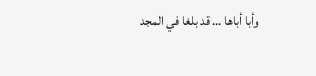وأبا أباها … قد بلغا في المجد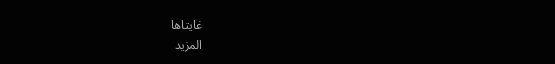غايتاها
المزید